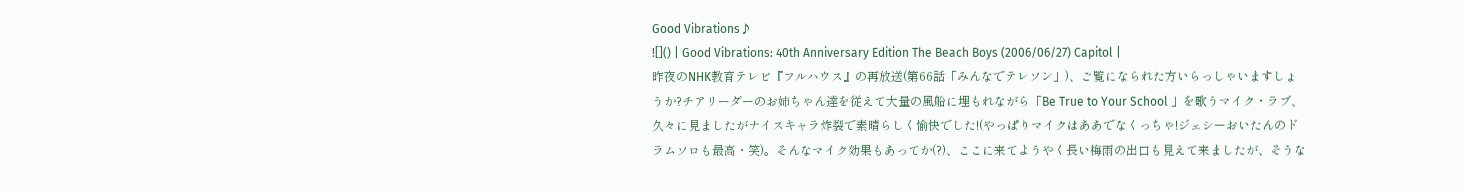Good Vibrations♪
![]() | Good Vibrations: 40th Anniversary Edition The Beach Boys (2006/06/27) Capitol |
昨夜のNHK教育テレビ『フルハウス』の再放送(第66話「みんなでテレソン」)、ご覧になられた方いらっしゃいますしょうか?チアリーダーのお姉ちゃん達を従えて大量の風船に埋もれながら「Be True to Your School 」を歌うマイク・ラブ、久々に見ましたがナイスキャラ炸裂で素晴らしく愉快でした!(やっぱりマイクはああでなくっちゃ!ジェシーおいたんのドラムソロも最高・笑)。そんなマイク効果もあってか(?)、ここに来てようやく長い梅雨の出口も見えて来ましたが、そうな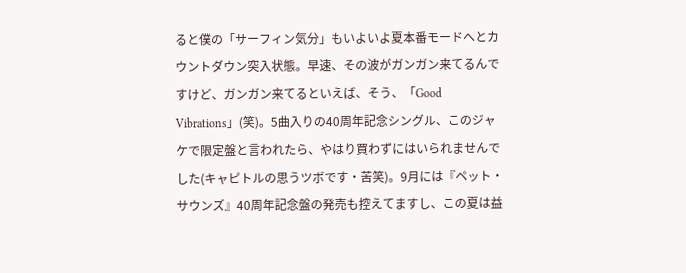ると僕の「サーフィン気分」もいよいよ夏本番モードへとカウントダウン突入状態。早速、その波がガンガン来てるんですけど、ガンガン来てるといえば、そう、「Good Vibrations」(笑)。5曲入りの40周年記念シングル、このジャケで限定盤と言われたら、やはり買わずにはいられませんでした(キャピトルの思うツボです・苦笑)。9月には『ペット・サウンズ』40周年記念盤の発売も控えてますし、この夏は益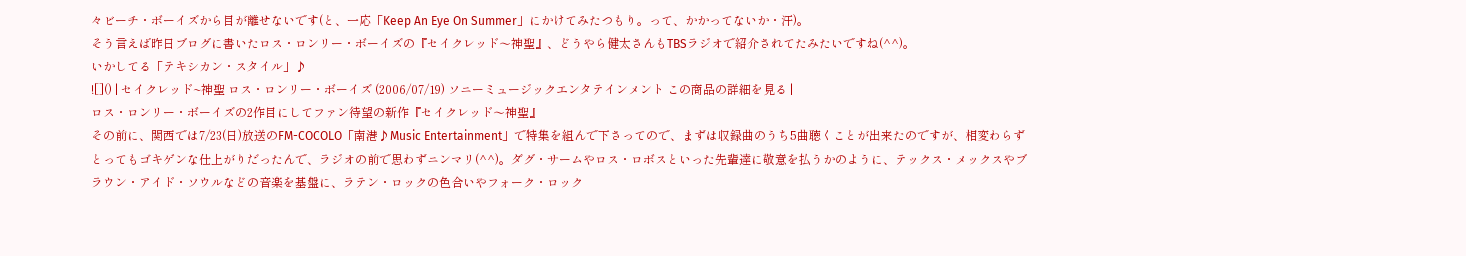々ビーチ・ボーイズから目が離せないです(と、一応「Keep An Eye On Summer」にかけてみたつもり。って、かかってないか・汗)。
そう言えば昨日ブログに書いたロス・ロンリー・ボーイズの『セイクレッド〜神聖』、どうやら健太さんもTBSラジオで紹介されてたみたいですね(^^)。
いかしてる「テキシカン・スタイル」♪
![]() | セイクレッド~神聖 ロス・ロンリー・ボーイズ (2006/07/19) ソニーミュージックエンタテインメント この商品の詳細を見る |
ロス・ロンリー・ボーイズの2作目にしてファン待望の新作『セイクレッド〜神聖』
その前に、関西では7/23(日)放送のFM-COCOLO「南港♪Music Entertainment」で特集を組んで下さってので、まずは収録曲のうち5曲聴くことが出来たのですが、相変わらずとってもゴキゲンな仕上がりだったんで、ラジオの前で思わずニンマリ(^^)。ダグ・サームやロス・ロボスといった先輩達に敬意を払うかのように、テックス・メックスやブラウン・アイド・ソウルなどの音楽を基盤に、ラテン・ロックの色合いやフォーク・ロック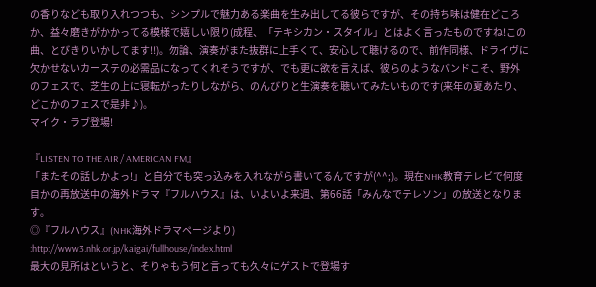の香りなども取り入れつつも、シンプルで魅力ある楽曲を生み出してる彼らですが、その持ち味は健在どころか、益々磨きがかかってる模様で嬉しい限り(成程、「テキシカン・スタイル」とはよく言ったものですね!この曲、とびきりいかしてます!!)。勿論、演奏がまた抜群に上手くて、安心して聴けるので、前作同様、ドライヴに欠かせないカーステの必需品になってくれそうですが、でも更に欲を言えば、彼らのようなバンドこそ、野外のフェスで、芝生の上に寝転がったりしながら、のんびりと生演奏を聴いてみたいものです(来年の夏あたり、どこかのフェスで是非♪)。
マイク・ラブ登場!

『LISTEN TO THE AIR / AMERICAN FM』
「またその話しかよっ!」と自分でも突っ込みを入れながら書いてるんですが(^^;)。現在NHK教育テレビで何度目かの再放送中の海外ドラマ『フルハウス』は、いよいよ来週、第66話「みんなでテレソン」の放送となります。
◎『フルハウス』(NHK海外ドラマページより)
:http://www3.nhk.or.jp/kaigai/fullhouse/index.html
最大の見所はというと、そりゃもう何と言っても久々にゲストで登場す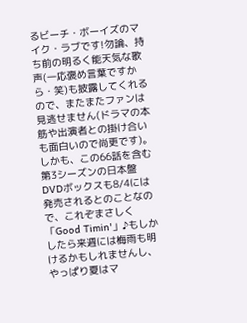るビーチ・ボーイズのマイク・ラブです!勿論、持ち前の明るく能天気な歌声(一応褒め言葉ですから・笑)も披露してくれるので、またまたファンは見逃せません(ドラマの本筋や出演者との掛け合いも面白いので尚更です)。
しかも、この66話を含む第3シーズンの日本盤DVDボックスも8/4には発売されるとのことなので、これぞまさしく「Good Timin'」♪もしかしたら来週には梅雨も明けるかもしれませんし、やっぱり夏はマ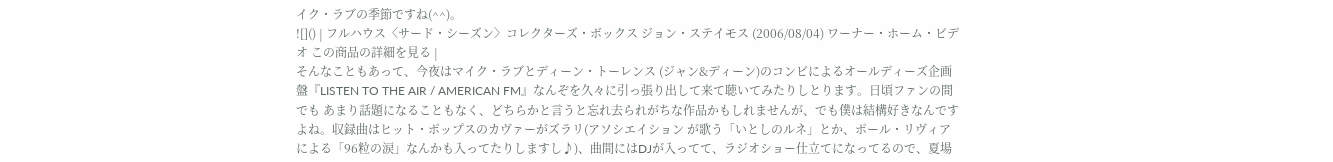イク・ラブの季節ですね(^^)。
![]() | フルハウス〈サード・シーズン〉コレクターズ・ボックス ジョン・ステイモス (2006/08/04) ワーナー・ホーム・ビデオ この商品の詳細を見る |
そんなこともあって、今夜はマイク・ラブとディーン・トーレンス (ジャン&ディーン)のコンビによるオールディーズ企画盤『LISTEN TO THE AIR / AMERICAN FM』なんぞを久々に引っ張り出して来て聴いてみたりしとります。日頃ファンの間でも あまり話題になることもなく、どちらかと言うと忘れ去られがちな作品かもしれませんが、でも僕は結構好きなんですよね。収録曲はヒット・ポップスのカヴァーがズラリ(アソシエイション が歌う「いとしのルネ」とか、ポール・リヴィアによる「96粒の涙」なんかも入ってたりしますし♪)、曲間にはDJが入ってて、ラジオショー仕立てになってるので、夏場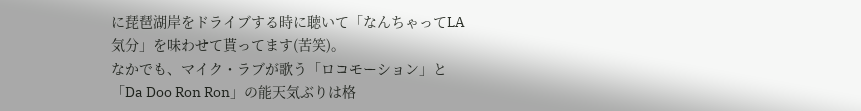に琵琶湖岸をドライブする時に聴いて「なんちゃってLA気分」を味わせて貰ってます(苦笑)。
なかでも、マイク・ラブが歌う「ロコモーション」と「Da Doo Ron Ron」の能天気ぶりは格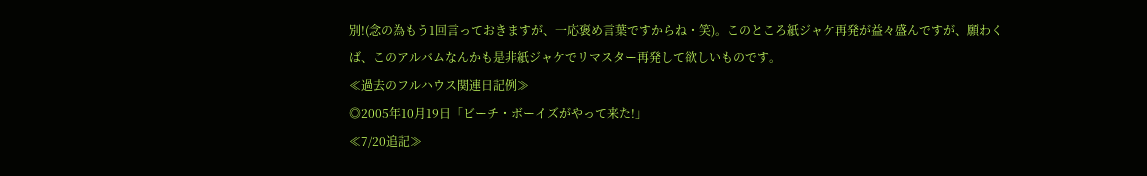別!(念の為もう1回言っておきますが、一応褒め言葉ですからね・笑)。このところ紙ジャケ再発が益々盛んですが、願わくば、このアルバムなんかも是非紙ジャケでリマスター再発して欲しいものです。
≪過去のフルハウス関連日記例≫
◎2005年10月19日「ビーチ・ボーイズがやって来た!」
≪7/20追記≫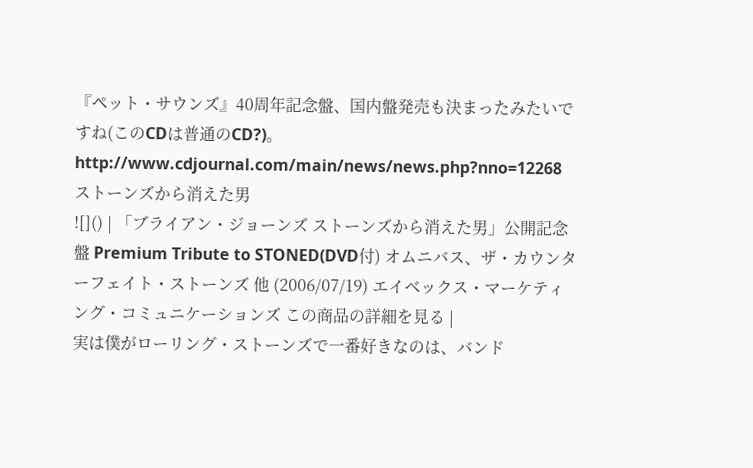『ペット・サウンズ』40周年記念盤、国内盤発売も決まったみたいですね(このCDは普通のCD?)。
http://www.cdjournal.com/main/news/news.php?nno=12268
ストーンズから消えた男
![]() | 「ブライアン・ジョーンズ ストーンズから消えた男」公開記念盤 Premium Tribute to STONED(DVD付) オムニバス、ザ・カウンターフェイト・ストーンズ 他 (2006/07/19) エイベックス・マーケティング・コミュニケーションズ この商品の詳細を見る |
実は僕がローリング・ストーンズで一番好きなのは、バンド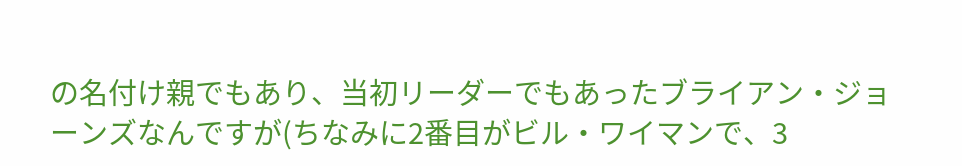の名付け親でもあり、当初リーダーでもあったブライアン・ジョーンズなんですが(ちなみに2番目がビル・ワイマンで、3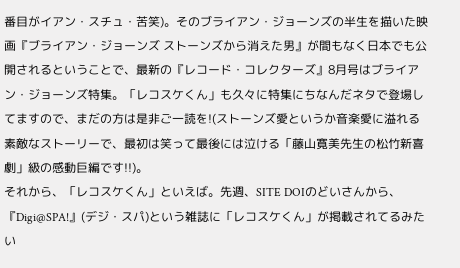番目がイアン・スチュ・苦笑)。そのブライアン・ジョーンズの半生を描いた映画『ブライアン・ジョーンズ ストーンズから消えた男』が間もなく日本でも公開されるということで、最新の『レコード・コレクターズ』8月号はブライアン・ジョーンズ特集。「レコスケくん」も久々に特集にちなんだネタで登場してますので、まだの方は是非ご一読を!(ストーンズ愛というか音楽愛に溢れる素敵なストーリーで、最初は笑って最後には泣ける「藤山寛美先生の松竹新喜劇」級の感動巨編です!!)。
それから、「レコスケくん」といえば。先週、SITE DOIのどいさんから、『Digi@SPA!』(デジ・スパ)という雑誌に「レコスケくん」が掲載されてるみたい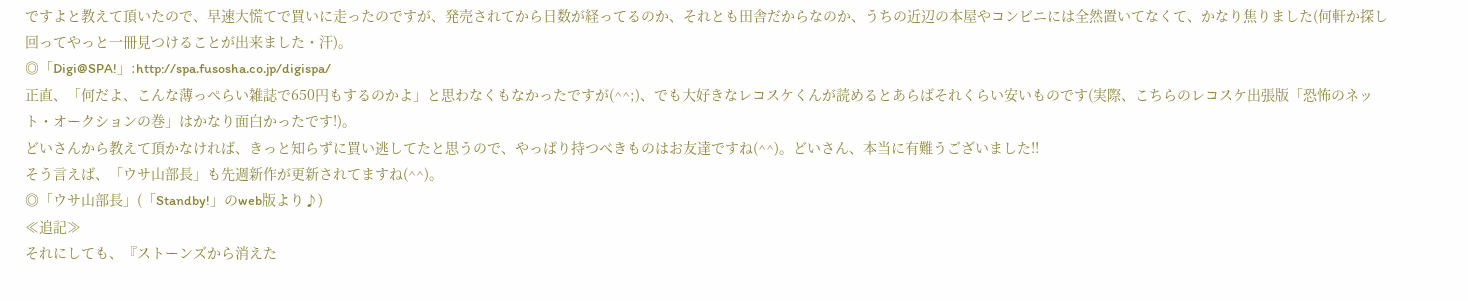ですよと教えて頂いたので、早速大慌てで買いに走ったのですが、発売されてから日数が経ってるのか、それとも田舎だからなのか、うちの近辺の本屋やコンビニには全然置いてなくて、かなり焦りました(何軒か探し回ってやっと一冊見つけることが出来ました・汗)。
◎「Digi@SPA!」:http://spa.fusosha.co.jp/digispa/
正直、「何だよ、こんな薄っぺらい雑誌で650円もするのかよ」と思わなくもなかったですが(^^;)、でも大好きなレコスケくんが読めるとあらばそれくらい安いものです(実際、こちらのレコスケ出張版「恐怖のネット・オークションの巻」はかなり面白かったです!)。
どいさんから教えて頂かなければ、きっと知らずに買い逃してたと思うので、やっぱり持つべきものはお友達ですね(^^)。どいさん、本当に有難うございました!!
そう言えば、「ウサ山部長」も先週新作が更新されてますね(^^)。
◎「ウサ山部長」(「Standby!」のweb版より♪)
≪追記≫
それにしても、『ストーンズから消えた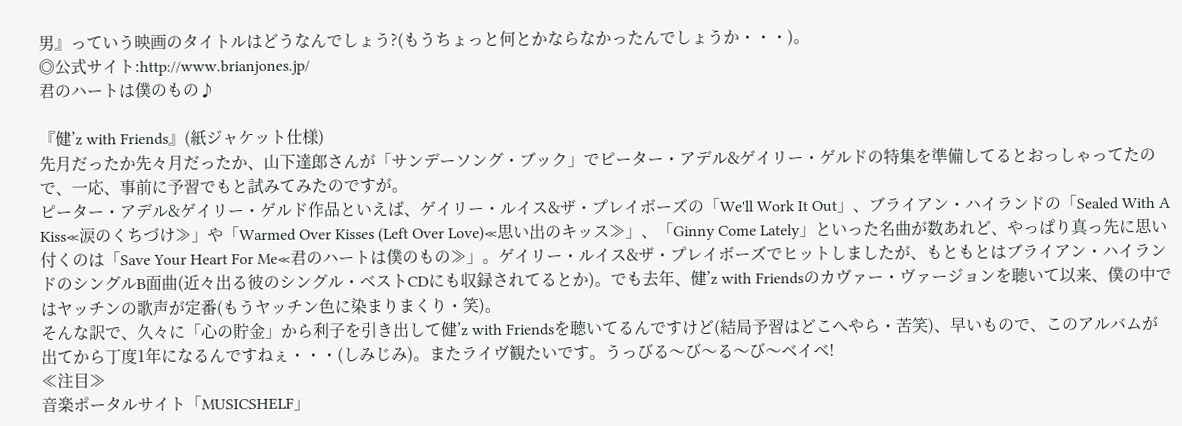男』っていう映画のタイトルはどうなんでしょう?(もうちょっと何とかならなかったんでしょうか・・・)。
◎公式サイト:http://www.brianjones.jp/
君のハートは僕のもの♪

『健’z with Friends』(紙ジャケット仕様)
先月だったか先々月だったか、山下達郎さんが「サンデーソング・ブック」でピーター・アデル&ゲイリー・ゲルドの特集を準備してるとおっしゃってたので、一応、事前に予習でもと試みてみたのですが。
ピーター・アデル&ゲイリー・ゲルド作品といえば、ゲイリー・ルイス&ザ・プレイボーズの「We'll Work It Out」、ブライアン・ハイランドの「Sealed With A Kiss≪涙のくちづけ≫」や「Warmed Over Kisses (Left Over Love)≪思い出のキッス≫」、「Ginny Come Lately」といった名曲が数あれど、やっぱり真っ先に思い付くのは「Save Your Heart For Me≪君のハートは僕のもの≫」。ゲイリー・ルイス&ザ・プレイボーズでヒットしましたが、もともとはブライアン・ハイランドのシングルB面曲(近々出る彼のシングル・ベストCDにも収録されてるとか)。でも去年、健’z with Friendsのカヴァー・ヴァージョンを聴いて以来、僕の中ではヤッチンの歌声が定番(もうヤッチン色に染まりまくり・笑)。
そんな訳で、久々に「心の貯金」から利子を引き出して健’z with Friendsを聴いてるんですけど(結局予習はどこへやら・苦笑)、早いもので、このアルバムが出てから丁度1年になるんですねぇ・・・(しみじみ)。またライヴ観たいです。うっびる〜び〜る〜び〜ベイベ!
≪注目≫
音楽ポータルサイト「MUSICSHELF」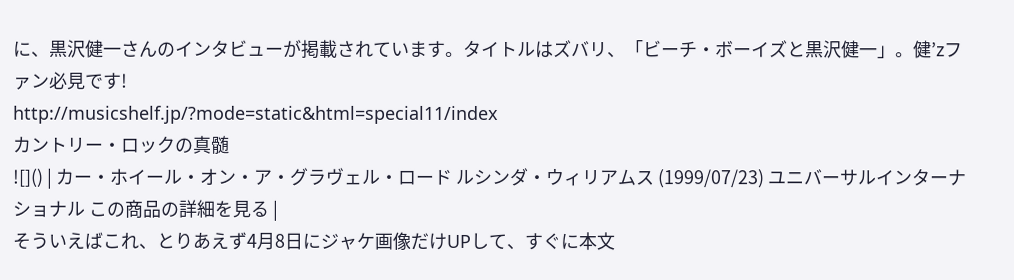に、黒沢健一さんのインタビューが掲載されています。タイトルはズバリ、「ビーチ・ボーイズと黒沢健一」。健’zファン必見です!
http://musicshelf.jp/?mode=static&html=special11/index
カントリー・ロックの真髄
![]() | カー・ホイール・オン・ア・グラヴェル・ロード ルシンダ・ウィリアムス (1999/07/23) ユニバーサルインターナショナル この商品の詳細を見る |
そういえばこれ、とりあえず4月8日にジャケ画像だけUPして、すぐに本文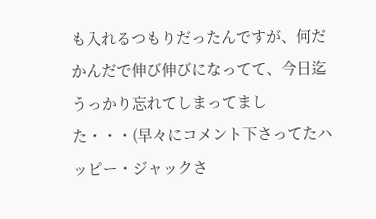も入れるつもりだったんですが、何だかんだで伸び伸びになってて、今日迄うっかり忘れてしまってました・・・(早々にコメント下さってたハッピー・ジャックさ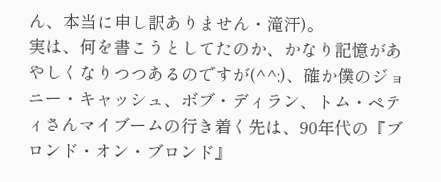ん、本当に申し訳ありません・滝汗)。
実は、何を書こうとしてたのか、かなり記憶があやしくなりつつあるのですが(^^;)、確か僕のジョニー・キャッシュ、ボブ・ディラン、トム・ペティさんマイブームの行き着く先は、90年代の『ブロンド・オン・ブロンド』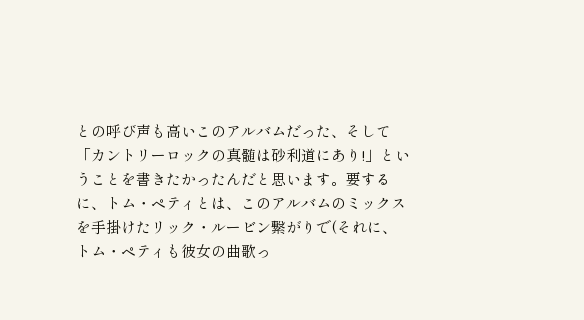との呼び声も高いこのアルバムだった、そして「カントリーロックの真髄は砂利道にあり!」ということを書きたかったんだと思います。要するに、トム・ペティとは、このアルバムのミックスを手掛けたリック・ルービン繋がりで(それに、トム・ペティも彼女の曲歌っ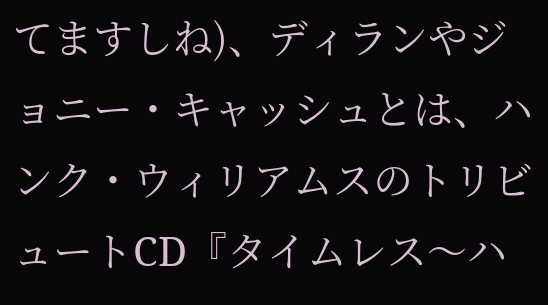てますしね)、ディランやジョニー・キャッシュとは、ハンク・ウィリアムスのトリビュートCD『タイムレス〜ハ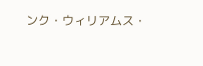ンク・ウィリアムス・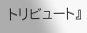トリビュート』